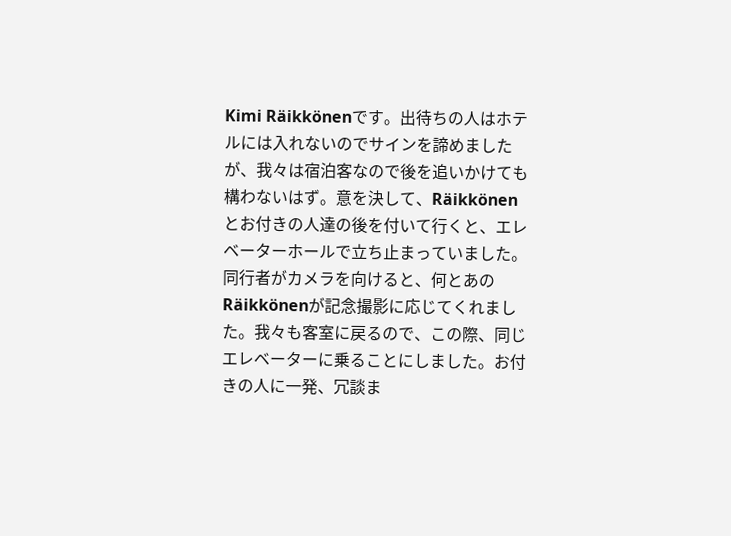Kimi Räikkönenです。出待ちの人はホテルには入れないのでサインを諦めましたが、我々は宿泊客なので後を追いかけても構わないはず。意を決して、Räikkönenとお付きの人達の後を付いて行くと、エレベーターホールで立ち止まっていました。同行者がカメラを向けると、何とあのRäikkönenが記念撮影に応じてくれました。我々も客室に戻るので、この際、同じエレベーターに乗ることにしました。お付きの人に一発、冗談ま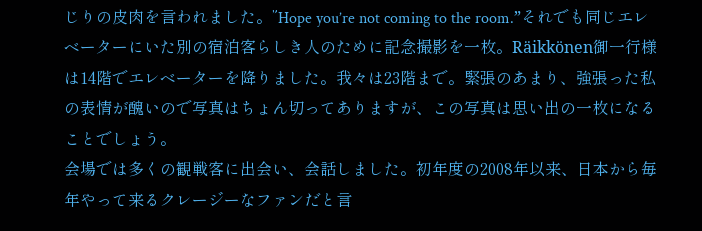じりの皮肉を言われました。”Hope you’re not coming to the room.”それでも同じエレベーターにいた別の宿泊客らしき人のために記念撮影を一枚。Räikkönen御一行様は14階でエレベーターを降りました。我々は23階まで。緊張のあまり、強張った私の表情が醜いので写真はちょん切ってありますが、この写真は思い出の一枚になることでしょう。
会場では多くの観戦客に出会い、会話しました。初年度の2008年以来、日本から毎年やって来るクレージーなファンだと言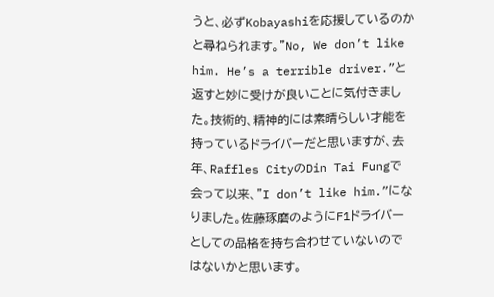うと、必ずKobayashiを応援しているのかと尋ねられます。”No, We don’t like him. He’s a terrible driver.”と返すと妙に受けが良いことに気付きました。技術的、精神的には素晴らしい才能を持っているドライバーだと思いますが、去年、Raffles CityのDin Tai Fungで会って以来、”I don’t like him.”になりました。佐藤琢磨のようにF1ドライバーとしての品格を持ち合わせていないのではないかと思います。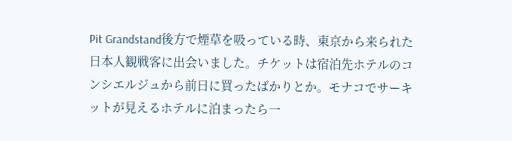Pit Grandstand後方で煙草を吸っている時、東京から来られた日本人観戦客に出会いました。チケットは宿泊先ホテルのコンシエルジュから前日に買ったばかりとか。モナコでサーキットが見えるホテルに泊まったら一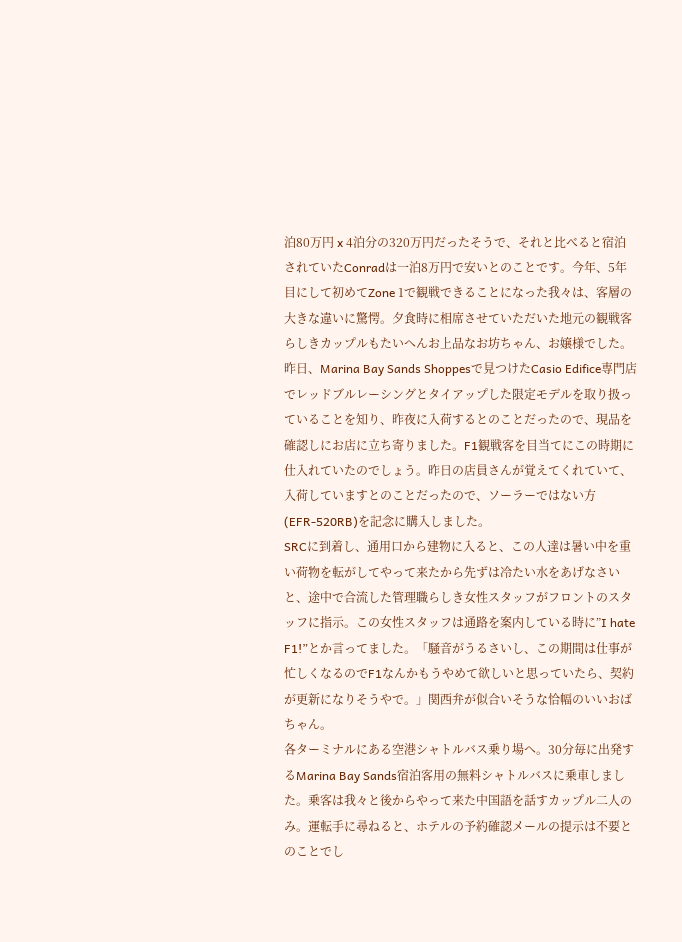泊80万円 x 4泊分の320万円だったそうで、それと比べると宿泊されていたConradは一泊8万円で安いとのことです。今年、5年目にして初めてZone 1で観戦できることになった我々は、客層の大きな違いに驚愕。夕食時に相席させていただいた地元の観戦客らしきカップルもたいへんお上品なお坊ちゃん、お嬢様でした。
昨日、Marina Bay Sands Shoppesで見つけたCasio Edifice専門店でレッドブルレーシングとタイアップした限定モデルを取り扱っていることを知り、昨夜に入荷するとのことだったので、現品を確認しにお店に立ち寄りました。F1観戦客を目当てにこの時期に仕入れていたのでしょう。昨日の店員さんが覚えてくれていて、入荷していますとのことだったので、ソーラーではない方(EFR-520RB)を記念に購入しました。
SRCに到着し、通用口から建物に入ると、この人達は暑い中を重い荷物を転がしてやって来たから先ずは冷たい水をあげなさいと、途中で合流した管理職らしき女性スタッフがフロントのスタッフに指示。この女性スタッフは通路を案内している時に”I hate F1!”とか言ってました。「騒音がうるさいし、この期間は仕事が忙しくなるのでF1なんかもうやめて欲しいと思っていたら、契約が更新になりそうやで。」関西弁が似合いそうな恰幅のいいおばちゃん。
各ターミナルにある空港シャトルバス乗り場へ。30分毎に出発するMarina Bay Sands宿泊客用の無料シャトルバスに乗車しました。乗客は我々と後からやって来た中国語を話すカップル二人のみ。運転手に尋ねると、ホテルの予約確認メールの提示は不要とのことでし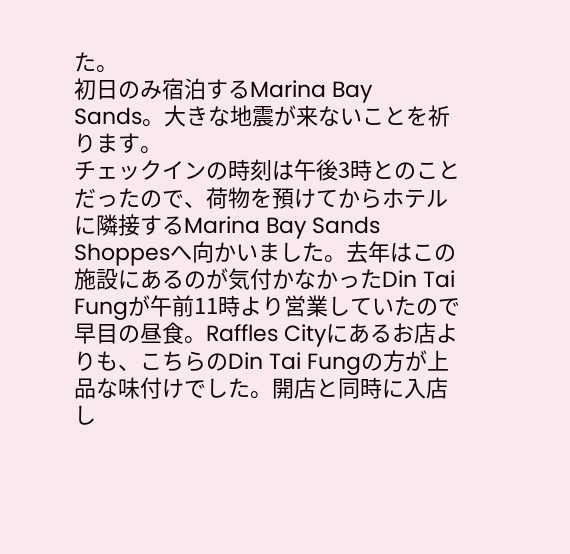た。
初日のみ宿泊するMarina Bay Sands。大きな地震が来ないことを祈ります。
チェックインの時刻は午後3時とのことだったので、荷物を預けてからホテルに隣接するMarina Bay Sands Shoppesへ向かいました。去年はこの施設にあるのが気付かなかったDin Tai Fungが午前11時より営業していたので早目の昼食。Raffles Cityにあるお店よりも、こちらのDin Tai Fungの方が上品な味付けでした。開店と同時に入店し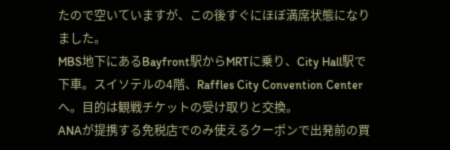たので空いていますが、この後すぐにほぼ満席状態になりました。
MBS地下にあるBayfront駅からMRTに乗り、City Hall駅で下車。スイソテルの4階、Raffles City Convention Centerへ。目的は観戦チケットの受け取りと交換。
ANAが提携する免税店でのみ使えるクーポンで出発前の買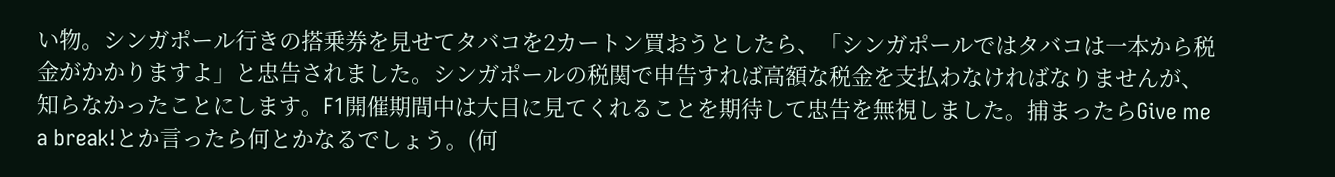い物。シンガポール行きの搭乗券を見せてタバコを2カートン買おうとしたら、「シンガポールではタバコは一本から税金がかかりますよ」と忠告されました。シンガポールの税関で申告すれば高額な税金を支払わなければなりませんが、知らなかったことにします。F1開催期間中は大目に見てくれることを期待して忠告を無視しました。捕まったらGive me a break!とか言ったら何とかなるでしょう。(何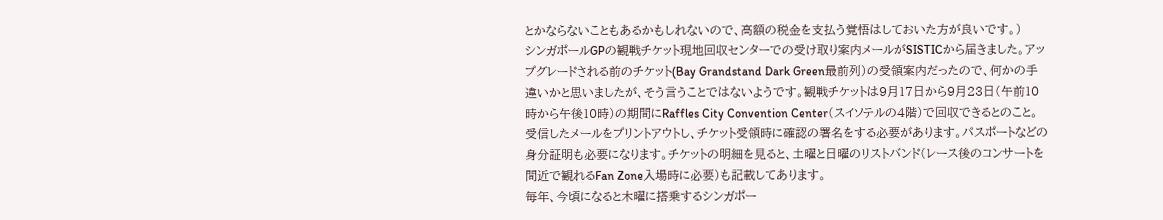とかならないこともあるかもしれないので、高額の税金を支払う覚悟はしておいた方が良いです。)
シンガポールGPの観戦チケット現地回収センターでの受け取り案内メールがSISTICから届きました。アップグレードされる前のチケット(Bay Grandstand Dark Green最前列)の受領案内だったので、何かの手違いかと思いましたが、そう言うことではないようです。観戦チケットは9月17日から9月23日(午前10時から午後10時)の期間にRaffles City Convention Center(スイソテルの4階)で回収できるとのこと。受信したメールをプリントアウトし、チケット受領時に確認の署名をする必要があります。パスポートなどの身分証明も必要になります。チケットの明細を見ると、土曜と日曜のリストバンド(レース後のコンサートを間近で観れるFan Zone入場時に必要)も記載してあります。
毎年、今頃になると木曜に搭乗するシンガポー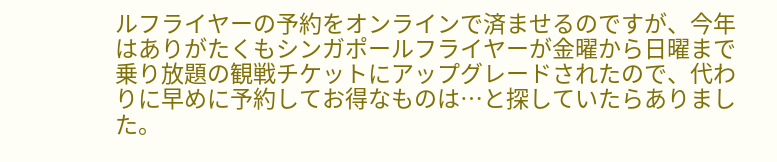ルフライヤーの予約をオンラインで済ませるのですが、今年はありがたくもシンガポールフライヤーが金曜から日曜まで乗り放題の観戦チケットにアップグレードされたので、代わりに早めに予約してお得なものは…と探していたらありました。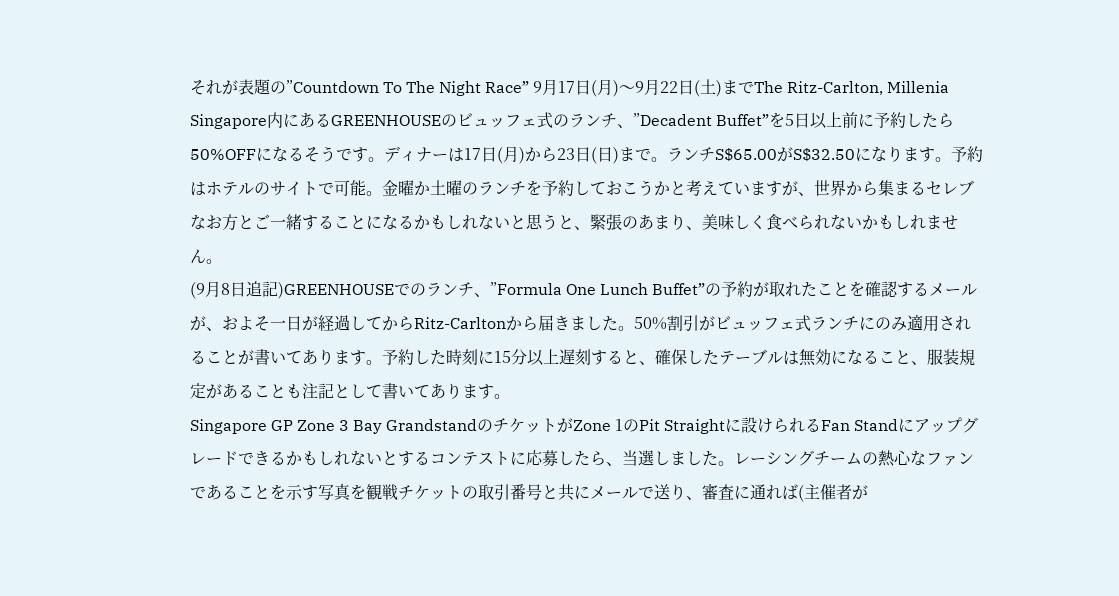それが表題の”Countdown To The Night Race” 9月17日(月)〜9月22日(土)までThe Ritz-Carlton, Millenia Singapore内にあるGREENHOUSEのビュッフェ式のランチ、”Decadent Buffet”を5日以上前に予約したら50%OFFになるそうです。ディナーは17日(月)から23日(日)まで。ランチS$65.00がS$32.50になります。予約はホテルのサイトで可能。金曜か土曜のランチを予約しておこうかと考えていますが、世界から集まるセレブなお方とご一緒することになるかもしれないと思うと、緊張のあまり、美味しく食べられないかもしれません。
(9月8日追記)GREENHOUSEでのランチ、”Formula One Lunch Buffet”の予約が取れたことを確認するメールが、およそ一日が経過してからRitz-Carltonから届きました。50%割引がビュッフェ式ランチにのみ適用されることが書いてあります。予約した時刻に15分以上遅刻すると、確保したテーブルは無効になること、服装規定があることも注記として書いてあります。
Singapore GP Zone 3 Bay GrandstandのチケットがZone 1のPit Straightに設けられるFan Standにアップグレードできるかもしれないとするコンテストに応募したら、当選しました。レーシングチームの熱心なファンであることを示す写真を観戦チケットの取引番号と共にメールで送り、審査に通れば(主催者が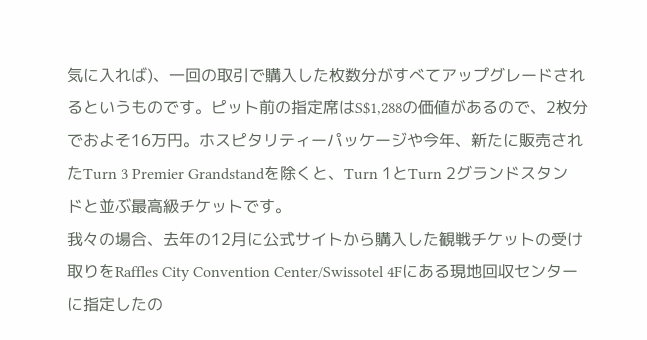気に入れば)、一回の取引で購入した枚数分がすべてアップグレードされるというものです。ピット前の指定席はS$1,288の価値があるので、2枚分でおよそ16万円。ホスピタリティーパッケージや今年、新たに販売されたTurn 3 Premier Grandstandを除くと、Turn 1とTurn 2グランドスタンドと並ぶ最高級チケットです。
我々の場合、去年の12月に公式サイトから購入した観戦チケットの受け取りをRaffles City Convention Center/Swissotel 4Fにある現地回収センターに指定したの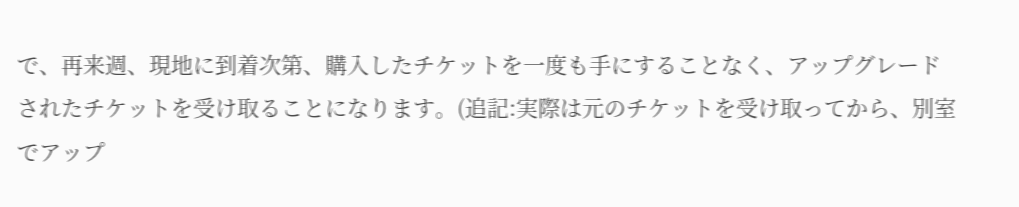で、再来週、現地に到着次第、購入したチケットを一度も手にすることなく、アップグレードされたチケットを受け取ることになります。(追記:実際は元のチケットを受け取ってから、別室でアップ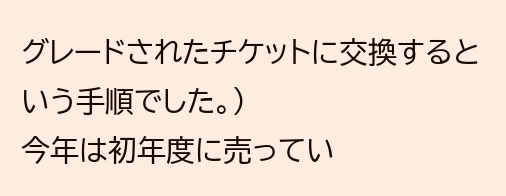グレードされたチケットに交換するという手順でした。)
今年は初年度に売ってい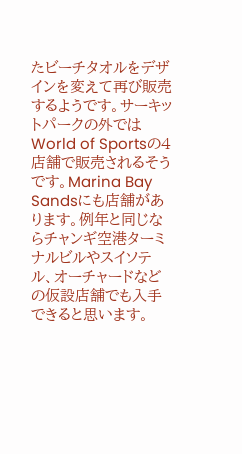たビーチタオルをデザインを変えて再び販売するようです。サーキットパークの外ではWorld of Sportsの4店舗で販売されるそうです。Marina Bay Sandsにも店舗があります。例年と同じならチャンギ空港ターミナルビルやスイソテル、オーチャードなどの仮設店舗でも入手できると思います。